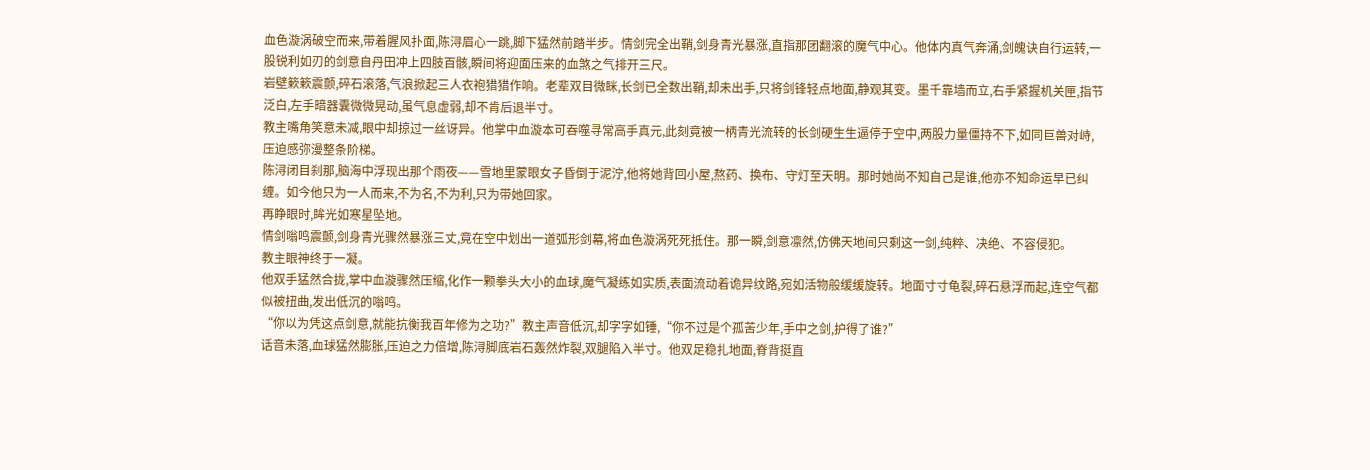血色漩涡破空而来,带着腥风扑面,陈浔眉心一跳,脚下猛然前踏半步。情剑完全出鞘,剑身青光暴涨,直指那团翻滚的魔气中心。他体内真气奔涌,剑魄诀自行运转,一股锐利如刃的剑意自丹田冲上四肢百骸,瞬间将迎面压来的血煞之气排开三尺。
岩壁簌簌震颤,碎石滚落,气浪掀起三人衣袍猎猎作响。老辈双目微眯,长剑已全数出鞘,却未出手,只将剑锋轻点地面,静观其变。墨千靠墙而立,右手紧握机关匣,指节泛白,左手暗器囊微微晃动,虽气息虚弱,却不肯后退半寸。
教主嘴角笑意未减,眼中却掠过一丝讶异。他掌中血漩本可吞噬寻常高手真元,此刻竟被一柄青光流转的长剑硬生生逼停于空中,两股力量僵持不下,如同巨兽对峙,压迫感弥漫整条阶梯。
陈浔闭目刹那,脑海中浮现出那个雨夜——雪地里蒙眼女子昏倒于泥泞,他将她背回小屋,熬药、换布、守灯至天明。那时她尚不知自己是谁,他亦不知命运早已纠缠。如今他只为一人而来,不为名,不为利,只为带她回家。
再睁眼时,眸光如寒星坠地。
情剑嗡鸣震颤,剑身青光骤然暴涨三丈,竟在空中划出一道弧形剑幕,将血色漩涡死死抵住。那一瞬,剑意凛然,仿佛天地间只剩这一剑,纯粹、决绝、不容侵犯。
教主眼神终于一凝。
他双手猛然合拢,掌中血漩骤然压缩,化作一颗拳头大小的血球,魔气凝练如实质,表面流动着诡异纹路,宛如活物般缓缓旋转。地面寸寸龟裂,碎石悬浮而起,连空气都似被扭曲,发出低沉的嗡鸣。
“你以为凭这点剑意,就能抗衡我百年修为之功?”教主声音低沉,却字字如锤,“你不过是个孤苦少年,手中之剑,护得了谁?”
话音未落,血球猛然膨胀,压迫之力倍增,陈浔脚底岩石轰然炸裂,双腿陷入半寸。他双足稳扎地面,脊背挺直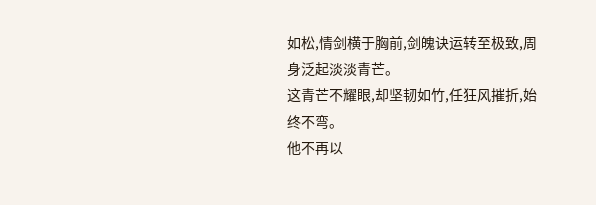如松,情剑横于胸前,剑魄诀运转至极致,周身泛起淡淡青芒。
这青芒不耀眼,却坚韧如竹,任狂风摧折,始终不弯。
他不再以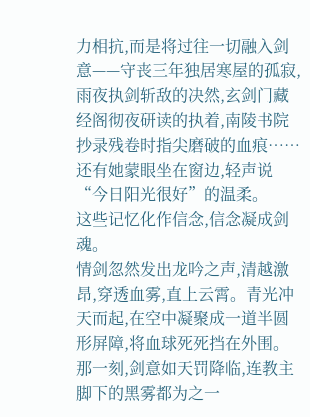力相抗,而是将过往一切融入剑意——守丧三年独居寒屋的孤寂,雨夜执剑斩敌的决然,玄剑门藏经阁彻夜研读的执着,南陵书院抄录残卷时指尖磨破的血痕……还有她蒙眼坐在窗边,轻声说“今日阳光很好”的温柔。
这些记忆化作信念,信念凝成剑魂。
情剑忽然发出龙吟之声,清越激昂,穿透血雾,直上云霄。青光冲天而起,在空中凝聚成一道半圆形屏障,将血球死死挡在外围。那一刻,剑意如天罚降临,连教主脚下的黑雾都为之一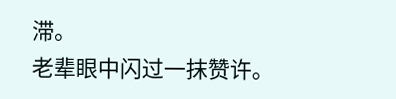滞。
老辈眼中闪过一抹赞许。